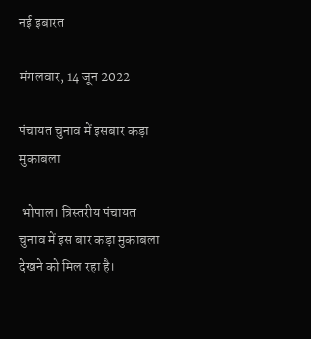नई ‌‌‌‌‌‌इबारत

मंगलवार, 14 जून 2022

पंचायत चुनाव में ‌इस‌बार कड़ा मुकाबला

 भोपाल। त्रिस्तरीय पंचायत चुनाव में इस बार कड़ा मुकाबला देखने को मिल रहा है।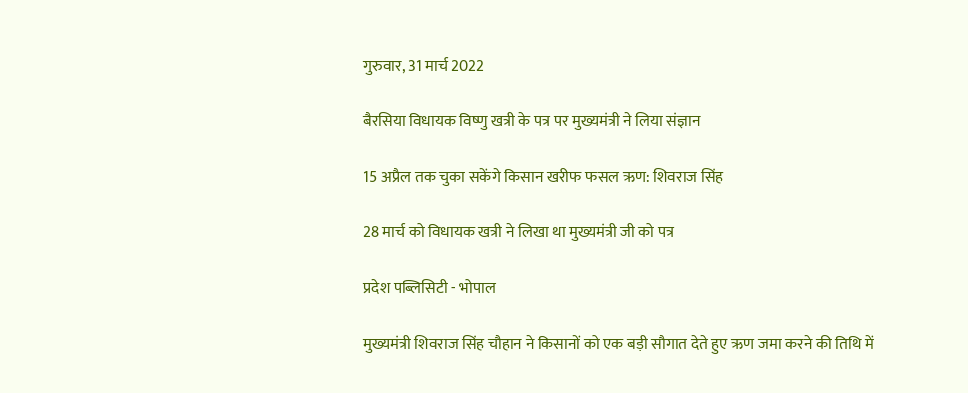गुरुवार, 31 मार्च 2022

बैरसिया विधायक विष्णु खत्री के पत्र पर मुख्यमंत्री ने लिया संज्ञान

15 अप्रैल तक चुका सकेंगे किसान खरीफ फसल ऋण: शिवराज सिंह

28 मार्च को विधायक खत्री ने लिखा था मुख्यमंत्री जी को पत्र

प्रदेश पब्लिसिटी - भोपाल

मुख्यमंत्री शिवराज सिंह चौहान ने किसानों को एक बड़ी सौगात देते हुए ऋण जमा करने की तिथि में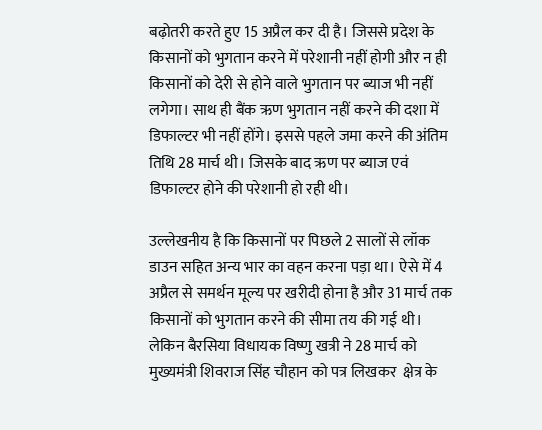बढ़ोतरी करते हुए 15 अप्रैल कर दी है। जिससे प्रदेश के किसानों को भुगतान करने में परेशानी नहीं होगी और न ही किसानों को देरी से होने वाले भुगतान पर ब्याज भी नहीं लगेगा। साथ ही बैंक ऋण भुगतान नहीं करने की दशा में डिफाल्टर भी नहीं होंगे। इससे पहले जमा करने की अंतिम तिथि 28 मार्च थी। जिसके बाद ऋण पर ब्याज एवं डिफाल्टर होने की परेशानी हो रही थी।

उल्लेखनीय है कि किसानों पर पिछले 2 सालों से लॉक डाउन सहित अन्य भार का वहन करना पड़ा था। ऐसे में 4 अप्रैल से समर्थन मूल्य पर खरीदी होना है और 31 मार्च तक किसानों को भुगतान करने की सीमा तय की गई थी। लेकिन बैरसिया विधायक विष्णु खत्री ने 28 मार्च को मुख्यमंत्री शिवराज सिंह चौहान को पत्र लिखकर  क्षेत्र के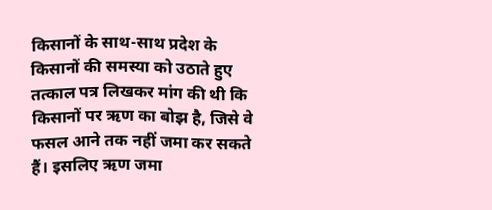किसानों के साथ-साथ प्रदेश के किसानों की समस्या को उठाते हुए तत्काल पत्र लिखकर मांग की थी कि किसानों पर ऋण का बोझ है, जिसे वे फसल आने तक नहीं जमा कर सकते हैं। इसलिए ऋण जमा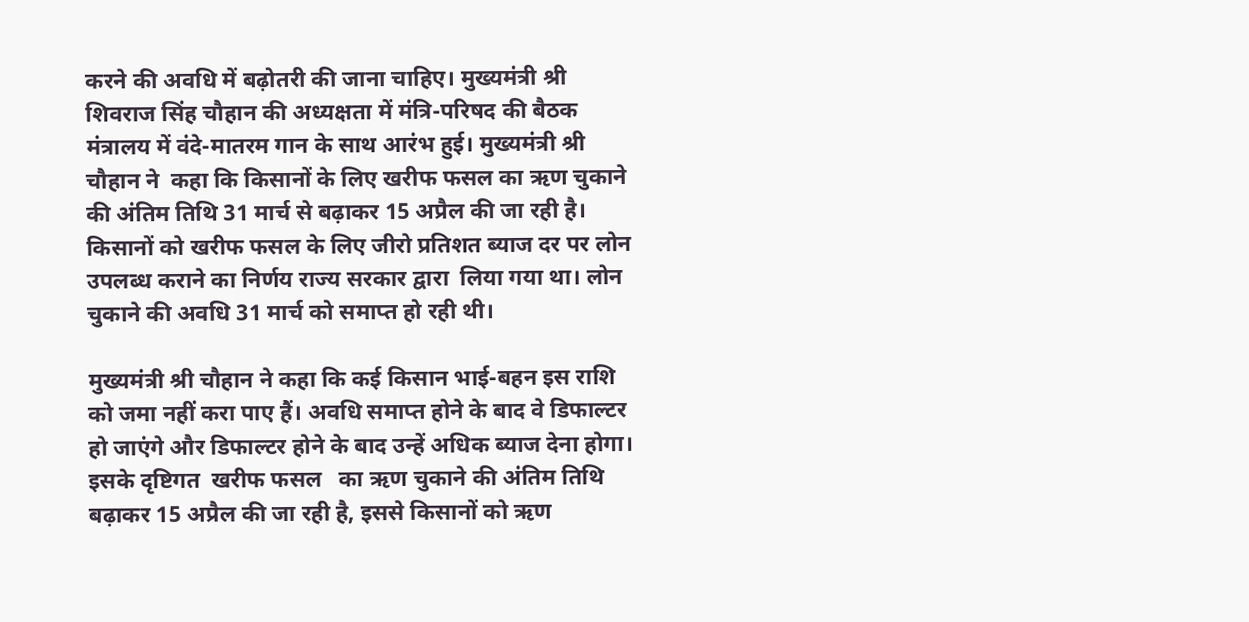करने की अवधि में बढ़ोतरी की जाना चाहिए। मुख्यमंत्री श्री शिवराज सिंह चौहान की अध्यक्षता में मंत्रि-परिषद की बैठक मंत्रालय में वंदे-मातरम गान के साथ आरंभ हुई। मुख्यमंत्री श्री चौहान ने  कहा कि किसानों के लिए खरीफ फसल का ऋण चुकाने की अंतिम तिथि 31 मार्च से बढ़ाकर 15 अप्रैल की जा रही है। किसानों को खरीफ फसल के लिए जीरो प्रतिशत ब्याज दर पर लोन उपलब्ध कराने का निर्णय राज्य सरकार द्वारा  लिया गया था। लोन चुकाने की अवधि 31 मार्च को समाप्त हो रही थी।

मुख्यमंत्री श्री चौहान ने कहा कि कई किसान भाई-बहन इस राशि को जमा नहीं करा पाए हैं। अवधि समाप्त होने के बाद वे डिफाल्टर हो जाएंगे और डिफाल्टर होने के बाद उन्हें अधिक ब्याज देना होगा। इसके दृष्टिगत  खरीफ फसल   का ऋण चुकाने की अंतिम तिथि बढ़ाकर 15 अप्रैल की जा रही है, इससे किसानों को ऋण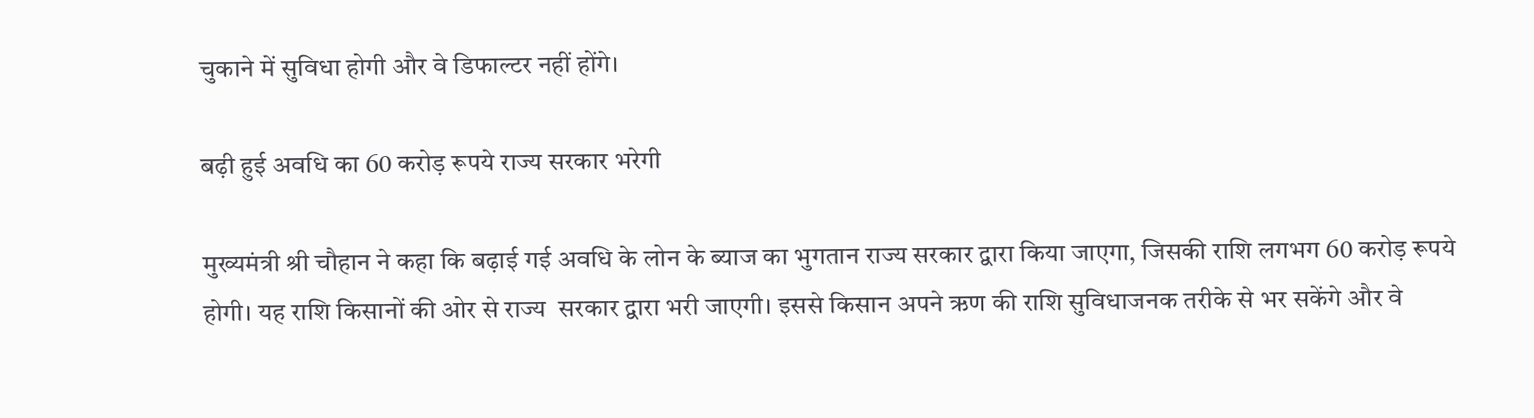चुकाने में सुविधा होगी और वे डिफाल्टर नहीं होंगे।

बढ़ी हुई अवधि का 60 करोड़ रूपये राज्य सरकार भरेगी

मुख्यमंत्री श्री चौहान ने कहा कि बढ़ाई गई अवधि के लोन के ब्याज का भुगतान राज्य सरकार द्वारा किया जाएगा, जिसकी राशि लगभग 60 करोड़ रूपये होगी। यह राशि किसानों की ओर से राज्य  सरकार द्वारा भरी जाएगी। इससे किसान अपने ऋण की राशि सुविधाजनक तरीके से भर सकेंगे और वे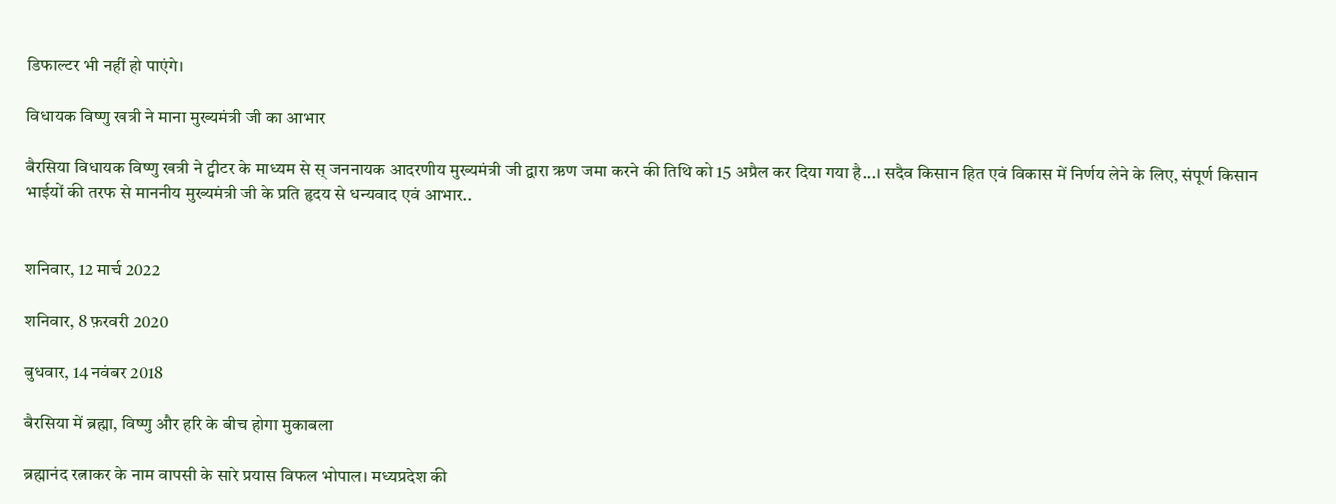डिफाल्टर भी नहीं हो पाएंगे।

विधायक विष्णु खत्री ने माना मुख्यमंत्री जी का आभार

बैरसिया विधायक विष्णु खत्री ने ट्वीटर के माध्यम से स् जननायक आदरणीय मुख्यमंत्री जी द्वारा ऋण जमा करने की तिथि को 15 अप्रैल कर दिया गया है...। सदैव किसान हित एवं विकास में निर्णय लेने के लिए, संपूर्ण किसान भाईयों की तरफ से माननीय मुख्यमंत्री जी के प्रति हृदय से धन्यवाद एवं आभार..


शनिवार, 12 मार्च 2022

शनिवार, 8 फ़रवरी 2020

बुधवार, 14 नवंबर 2018

बैरसिया में ब्रह्मा, विष्णु और हरि के बीच होगा मुकाबला

ब्रह्मानंद रत्नाकर के नाम वापसी के सारे प्रयास विफल भोपाल। मध्यप्रदेश की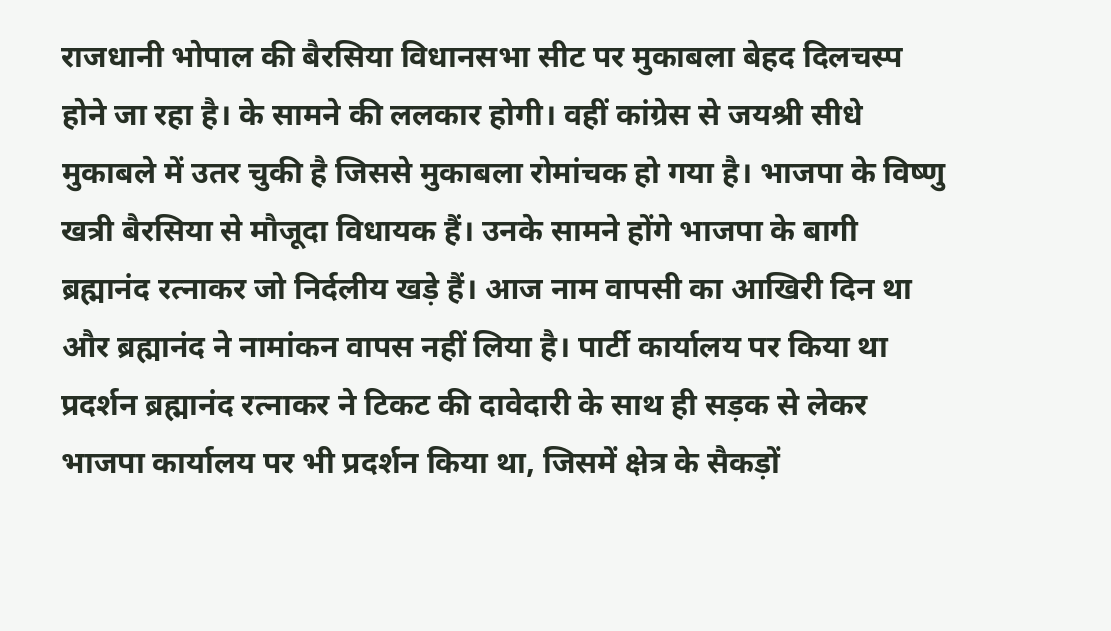राजधानी भोपाल की बैरसिया विधानसभा सीट पर मुकाबला बेहद दिलचस्प होने जा रहा है। के सामने की ललकार होगी। वहीं कांग्रेस से जयश्री सीधे मुकाबले में उतर चुकी है जिससे मुकाबला रोमांचक हो गया है। भाजपा के विष्णु खत्री बैरसिया से मौजूदा विधायक हैं। उनके सामने होंगे भाजपा के बागी ब्रह्मानंद रत्नाकर जो निर्दलीय खड़े हैं। आज नाम वापसी का आखिरी दिन था और ब्रह्मानंद ने नामांकन वापस नहीं लिया है। पार्टी कार्यालय पर किया था प्रदर्शन ब्रह्मानंद रत्नाकर ने टिकट की दावेदारी के साथ ही सड़क से लेकर भाजपा कार्यालय पर भी प्रदर्शन किया था, जिसमें क्षेत्र के सैकड़ों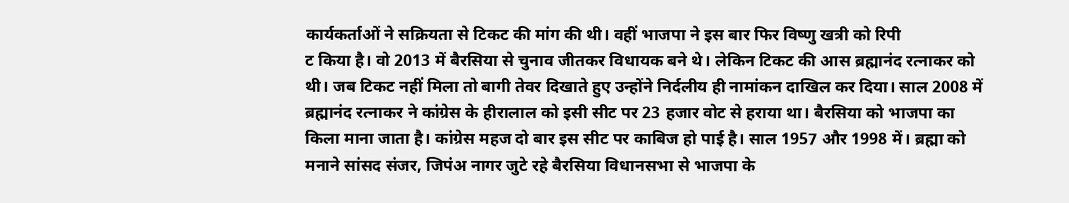कार्यकर्ताओं ने सक्रियता से टिकट की मांग की थी। वहीं भाजपा ने इस बार फिर विष्णु खत्री को रिपी
ट किया है। वो 2013 में बैरसिया से चुनाव जीतकर विधायक बने थे। लेकिन टिकट की आस ब्रह्मानंद रत्नाकर को थी। जब टिकट नहीं मिला तो बागी तेवर दिखाते हुए उन्होंने निर्दलीय ही नामांकन दाखिल कर दिया। साल 2008 में ब्रह्मानंद रत्नाकर ने कांग्रेस के हीरालाल को इसी सीट पर 23 हजार वोट से हराया था। बैरसिया को भाजपा का किला माना जाता है। कांग्रेस महज दो बार इस सीट पर काबिज हो पाई है। साल 1957 और 1998 में। ब्रह्मा को मनाने सांसद संजर, जिपंअ नागर जुटे रहे बैरसिया विधानसभा से भाजपा के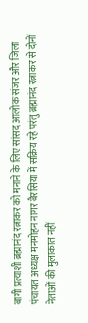बागी प्रत्याशी ब्रह्मानंद रत्नाकर को मनाने के लिए सांसद आलोक संजर और जिला पंचायत अध्यक्ष मनमोहन नागर बैरसिया में सक्रिय रहे परंतु ब्रह्मानंद रत्नाकर से दोनों नेताओं की मुलाकात नहीं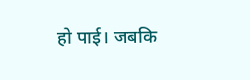हो पाई। जबकि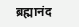ब्रह्मानंद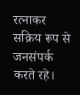रत्नाकर सक्रिय रूप से जनसंपर्क करते रहे।